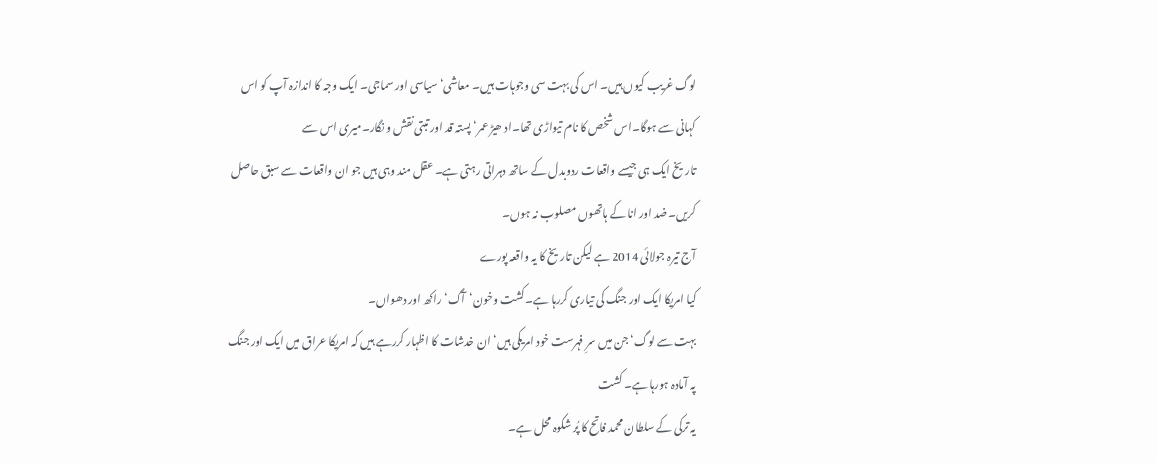لوگ غریب کیوں ہیں۔ اس کی بہت سی وجوہات ہیں۔ معاشی‘ سیاسی اور سماجی۔ ایک وجہ کا اندازہ آپ کو اس کہانی سے ہوگا۔اس شخص کا نام تیواڑی تھا۔اد ھیڑ عمر‘ پستہ قد اور تبتی نقش و نگار۔میری اس سے
تاریخ ایک ہی جیسے واقعات ردوبدل کے ساتھ دہراتی رہتی ہے۔ عقل مند وہی ہیں جو ان واقعات سے سبق حاصل کریں۔ضد اور انا کے ہاتھوں مصلوب نہ ہوں۔
آج تیرہ جولائی 2014 ہے لیکن تاریخ کا یہ واقعہ پورے
کیا امریکا ایک اور جنگ کی تیاری کررہا ہے۔کشت وخون‘آگ‘راکھ اور دھواں۔
بہت سے لوگ‘ جن میں سرِ فہرست خود امریکی ہیں‘ ان خدشات کا اظہار کررہے ہیں کہ امریکا عراق میں ایک اور جنگ پہ آمادہ ہورہا ہے۔ کشت
یہ ترکی کے سلطان محمد فاتح کا پُر شکوہ محل ہے۔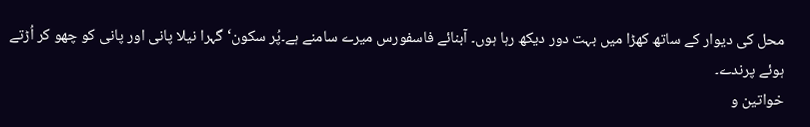محل کی دیوار کے ساتھ کھڑا میں بہت دور دیکھ رہا ہوں۔ آبنائے فاسفورس میرے سامنے ہے۔پُر سکون‘ گہرا نیلا پانی اور پانی کو چھو کر اُڑتے ہوئے پرندے۔
خواتین و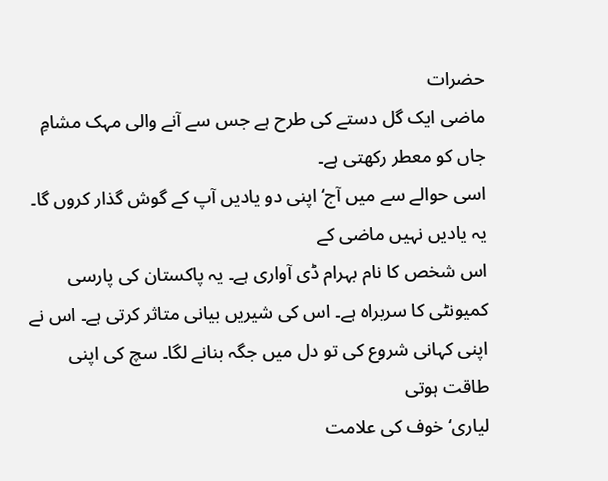حضرات
ماضی ایک گل دستے کی طرح ہے جس سے آنے والی مہک مشامِ جاں کو معطر رکھتی ہے۔
اسی حوالے سے میں آج‘ اپنی دو یادیں آپ کے گوش گذار کروں گا۔ یہ یادیں نہیں ماضی کے
اس شخص کا نام بہرام ڈی آواری ہے۔ یہ پاکستان کی پارسی کمیونٹی کا سربراہ ہے۔ اس کی شیریں بیانی متاثر کرتی ہے۔ اس نے اپنی کہانی شروع کی تو دل میں جگہ بنانے لگا۔ سچ کی اپنی طاقت ہوتی
لیاری‘خوف کی علامت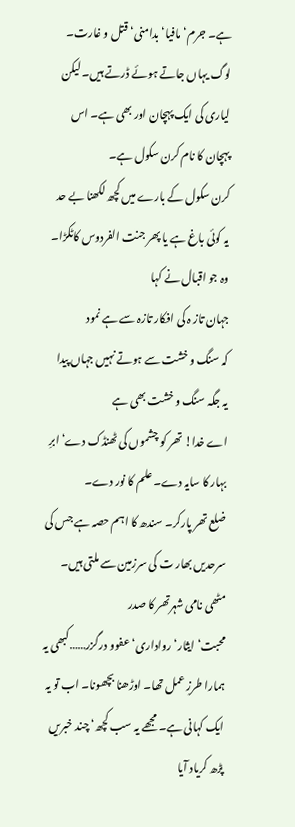ہے۔ جرم‘ مافیا‘ بدامنی‘ قتل و غارت۔ لوگ یہاں جاتے ہوئے ڈرتے ہیں۔ لیکن لیاری کی ایک پہچان اور بھی ہے۔ اس پہچان کا نام کرن سکول ہے۔
کرن سکول کے بارے میں کچھ لکھنا بے حد
یہ کوئی باغ ہے یا پھر جنت الفردوس کاٹکڑا۔ وہ جو اقبال نے کہا
جہان تاز ہ کی افکار تازہ سے ہے نمود
کہ سنگ و خشت سے ہوتے نہیں جہاں پیدا
یہ جگہ سنگ و خشت بھی ہے
اے خدا! تھر کو چشموں کی ٹھنڈک دے‘ ابرِ بہار کا سایہ دے۔ علم کا نور دے۔
ضلع تھر پارکر۔ سندھ کا اہم حصہ ہے جس کی سرحدیں بھار ت کی سرزمین سے ملتی ہیں۔ مٹھی نامی شہرتھر کا صدر
محبت‘ ایثار‘ رواداری‘ عفوو درگزر……کبھی یہ ہمارا طرزِ عمل تھا۔ اوڑھنا بچھونا۔ اب تو یہ ایک کہانی ہے۔ مجھے یہ سب کچھ‘ چند خبریں پڑھ کریاد آیا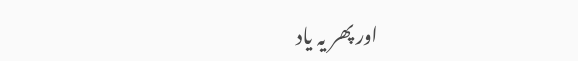اور پھر یہ یاد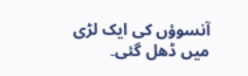آنسوؤں کی ایک لڑی میں ڈھل گئی۔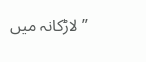”لاڑکانہ میں